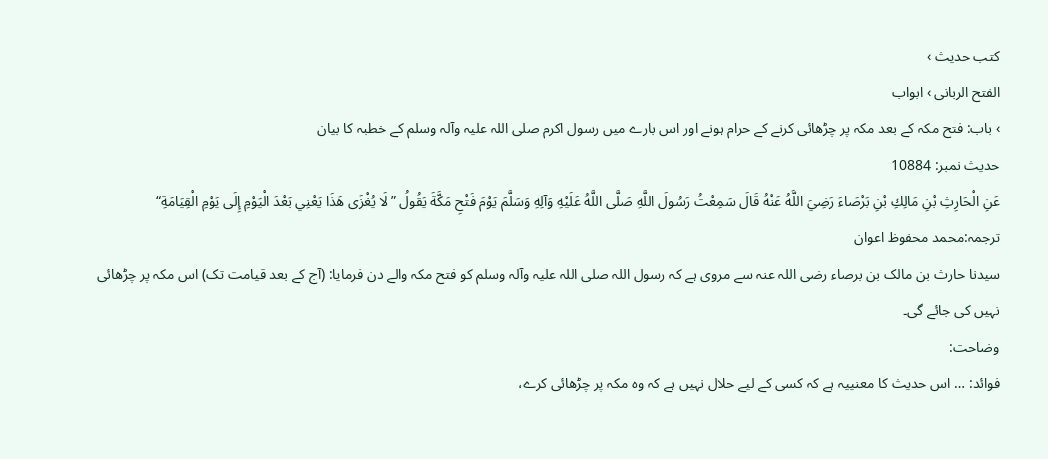کتب حدیث ›
الفتح الربانی › ابواب
› باب: فتح مکہ کے بعد مکہ پر چڑھائی کرنے کے حرام ہونے اور اس بارے میں رسول اکرم صلی اللہ علیہ وآلہ وسلم کے خطبہ کا بیان
حدیث نمبر: 10884
عَنِ الْحَارِثِ بْنِ مَالِكِ بْنِ بَرْصَاءَ رَضِيَ اللَّهُ عَنْهُ قَالَ سَمِعْتُ رَسُولَ اللَّهِ صَلَّى اللَّهُ عَلَيْهِ وَآلِهِ وَسَلَّمَ يَوْمَ فَتْحِ مَكَّةَ يَقُولُ ”لَا يُغْزَى هَذَا يَعْنِي بَعْدَ الْيَوْمِ إِلَى يَوْمِ الْقِيَامَةِ“
ترجمہ:محمد محفوظ اعوان
سیدنا حارث بن مالک بن برصاء رضی اللہ عنہ سے مروی ہے کہ رسول اللہ صلی اللہ علیہ وآلہ وسلم کو فتح مکہ والے دن فرمایا: (آج کے بعد قیامت تک) اس مکہ پر چڑھائی نہیں کی جائے گی۔
وضاحت:
فوائد: … اس حدیث کا معنییہ ہے کہ کسی کے لیے حلال نہیں ہے کہ وہ مکہ پر چڑھائی کرے،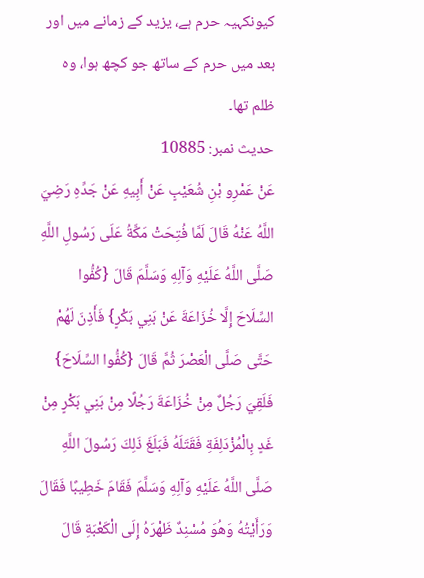کیونکہیہ حرم ہے، یزید کے زمانے میں اور بعد میں حرم کے ساتھ جو کچھ ہوا، وہ ظلم تھا۔
حدیث نمبر: 10885
عَنْ عَمْرِو بْنِ شُعَيْبٍ عَنْ أَبِيهِ عَنْ جَدِّهِ رَضِيَ اللَّهُ عَنْهُ قَالَ لَمَّا فُتِحَتْ مَكَّةُ عَلَى رَسُولِ اللَّهِ صَلَّى اللَّهُ عَلَيْهِ وَآلِهِ وَسَلَّمَ قَالَ {كُفُّوا السِّلَاحَ إِلَّا خُزَاعَةَ عَنْ بَنِي بَكْرٍ} فَأَذِنَ لَهُمْ حَتَّى صَلَّى الْعَصْرَ ثُمَّ قَالَ {كُفُّوا السِّلَاحَ} فَلَقِيَ رَجُلٌ مِنْ خُزَاعَةَ رَجُلًا مِنْ بَنِي بَكْرٍ مِنْ غَدٍ بِالْمُزْدَلِفَةِ فَقَتَلَهُ فَبَلَغَ ذَلِكَ رَسُولَ اللَّهِ صَلَّى اللَّهُ عَلَيْهِ وَآلِهِ وَسَلَّمَ فَقَامَ خَطِيبًا فَقَالَ وَرَأَيْتُهُ وَهُوَ مُسْنِدٌ ظَهْرَهُ إِلَى الْكَعْبَةِ قَالَ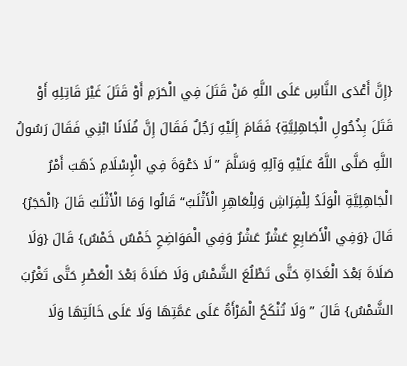{إِنَّ أَعْدَى النَّاسِ عَلَى اللَّهِ مَنْ قَتَلَ فِي الْحَرَمِ أَوْ قَتَلَ غَيْرَ قَاتِلِهِ أَوْ قَتَلَ بِذُحُولِ الْجَاهِلِيَّةِ} فَقَامَ إِلَيْهِ رَجُلٌ فَقَالَ إِنَّ فُلَانًا ابْنِي فَقَالَ رَسُولُ اللَّهِ صَلَّى اللَّهُ عَلَيْهِ وَآلِهِ وَسَلَّمَ ”لَا دَعْوَةَ فِي الْإِسْلَامِ ذَهَبَ أَمْرُ الْجَاهِلِيَّةِ الْوَلَدُ لِلْفِرَاشِ وَلِلْعَاهِرِ الْأَثْلَبُ“ قَالُوا وَمَا الْأَثْلَبُ قَالَ {الْحَجَرُ} قَالَ {وَفِي الْأَصَابِعِ عَشْرٌ عَشْرٌ وَفِي الْمَوَاضِحِ خَمْسٌ خَمْسٌ} قَالَ {وَلَا صَلَاةَ بَعْدَ الْغَدَاةِ حَتَّى تَطْلُعَ الشَّمْسُ وَلَا صَلَاةَ بَعْدَ الْعَصْرِ حَتَّى تَغْرُبَ الشَّمْسُ} قَالَ ”وَلَا تُنْكَحُ الْمَرْأَةُ عَلَى عَمَّتِهَا وَلَا عَلَى خَالَتِهَا وَلَا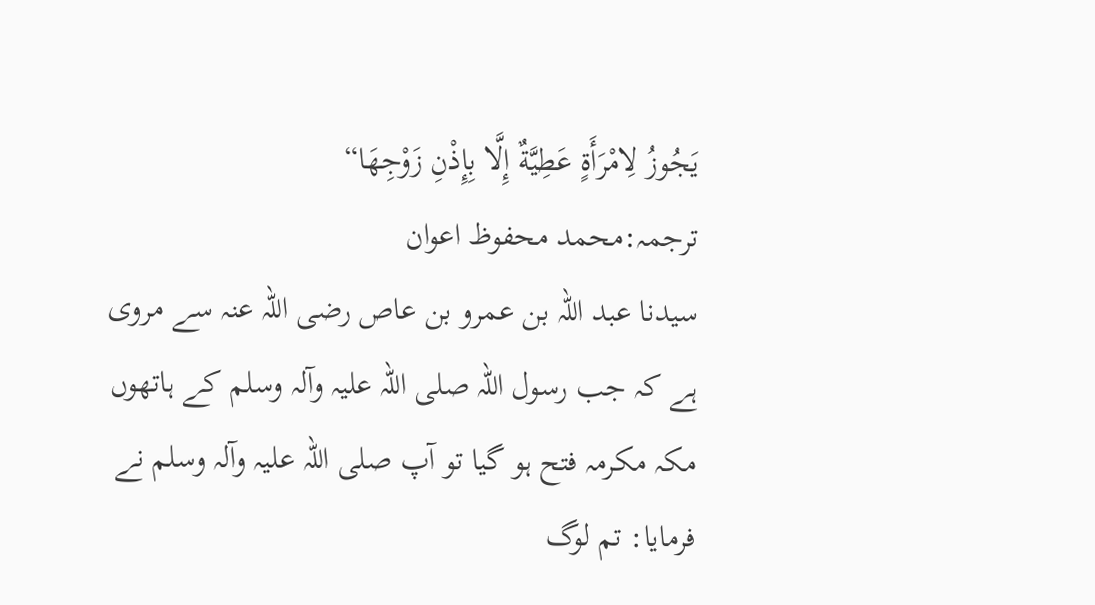يَجُوزُ لِامْرَأَةٍ عَطِيَّةٌ إِلَّا بِإِذْنِ زَوْجِهَا“
ترجمہ:محمد محفوظ اعوان
سیدنا عبد اللہ بن عمرو بن عاص رضی اللہ عنہ سے مروی ہے کہ جب رسول اللہ صلی اللہ علیہ وآلہ وسلم کے ہاتھوں مکہ مکرمہ فتح ہو گیا تو آپ صلی اللہ علیہ وآلہ وسلم نے فرمایا: تم لوگ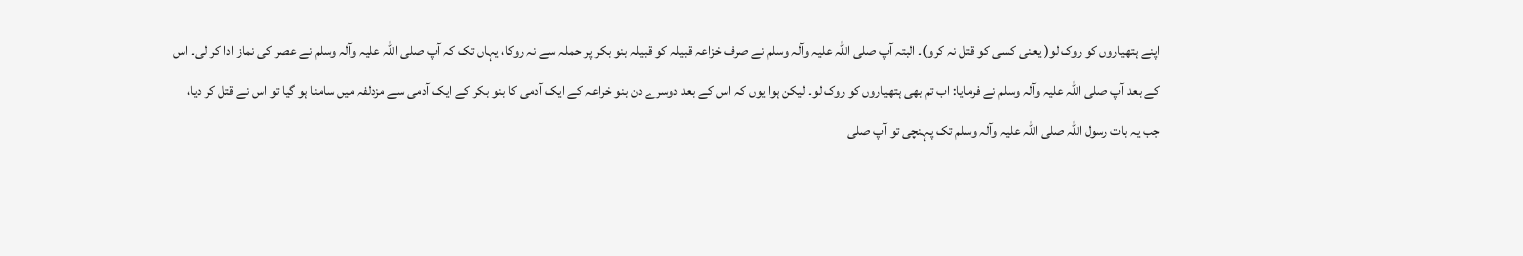اپنے ہتھیاروں کو روک لو( یعنی کسی کو قتل نہ کرو)۔ البتہ آپ صلی اللہ علیہ وآلہ وسلم نے صرف خزاعہ قبیلہ کو قبیلہ بنو بکر پر حملہ سے نہ روکا، یہاں تک کہ آپ صلی اللہ علیہ وآلہ وسلم نے عصر کی نماز ادا کر لی۔ اس کے بعد آپ صلی اللہ علیہ وآلہ وسلم نے فرمایا: اب تم بھی ہتھیاروں کو روک لو۔ لیکن ہوا یوں کہ اس کے بعد دوسرے دن بنو خراعہ کے ایک آدمی کا بنو بکر کے ایک آدمی سے مزدلفہ میں سامنا ہو گیا تو اس نے قتل کر دیا، جب یہ بات رسول اللہ صلی اللہ علیہ وآلہ وسلم تک پہنچی تو آپ صلی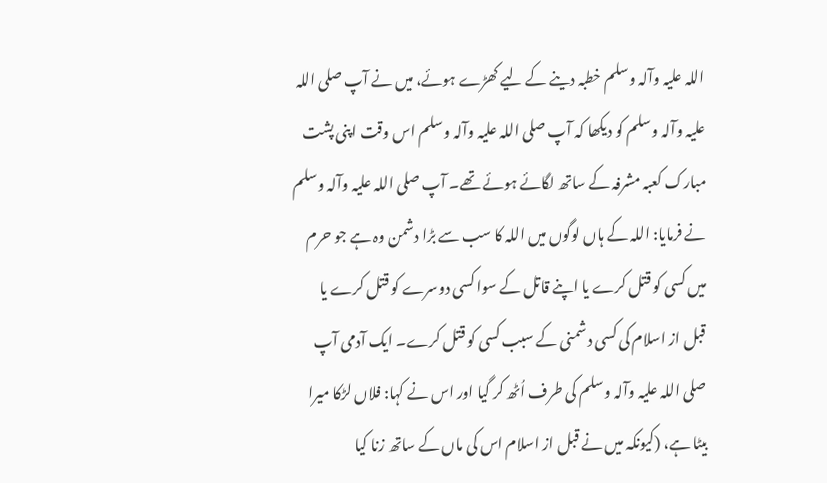اللہ علیہ وآلہ وسلم خطبہ دینے کے لیے کھڑے ہوئے، میں نے آپ صلی اللہ علیہ وآلہ وسلم کو دیکھا کہ آپ صلی اللہ علیہ وآلہ وسلم اس وقت اپنی پشت مبارک کعبہ مشرفہ کے ساتھ لگائے ہوئے تھے۔ آپ صلی اللہ علیہ وآلہ وسلم نے فرمایا: اللہ کے ہاں لوگوں میں اللہ کا سب سے بڑا دشمن وہ ہے جو حرم میں کسی کو قتل کرے یا اپنے قاتل کے سوا کسی دوسرے کو قتل کرے یا قبل از اسلام کی کسی دشمنی کے سبب کسی کو قتل کرے۔ ایک آدمی آپ صلی اللہ علیہ وآلہ وسلم کی طرف اُٹھ کر گیا اور اس نے کہا: فلاں لڑکا میرا بیٹا ہے، (کیونکہ میں نے قبل از اسلام اس کی ماں کے ساتھ زنا کیا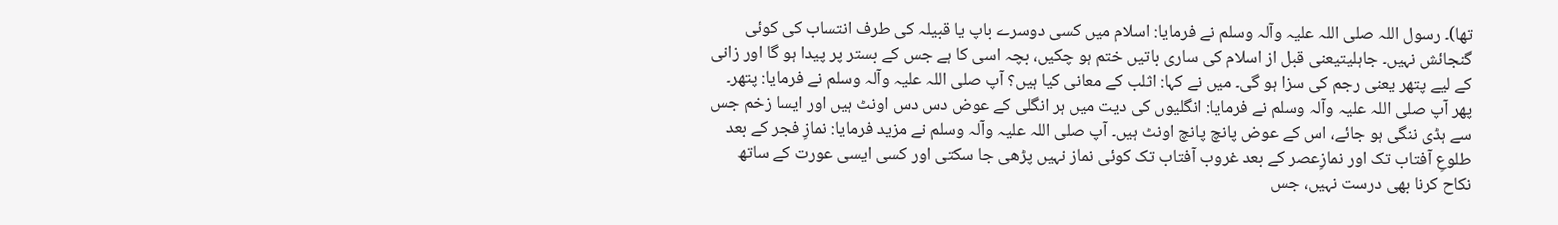تھا)۔ رسول اللہ صلی اللہ علیہ وآلہ وسلم نے فرمایا: اسلام میں کسی دوسرے باپ یا قبیلہ کی طرف انتساب کی کوئی گنجائش نہیں۔ جاہلیتیعنی قبل از اسلام کی ساری باتیں ختم ہو چکیں، بچہ اسی کا ہے جس کے بستر پر پیدا ہو گا اور زانی کے لیے پتھر یعنی رجم کی سزا ہو گی۔ میں نے کہا: اثلب کے معانی کیا ہیں؟ آپ صلی اللہ علیہ وآلہ وسلم نے فرمایا: پتھر۔ پھر آپ صلی اللہ علیہ وآلہ وسلم نے فرمایا: انگلیوں کی دیت میں ہر انگلی کے عوض دس دس اونٹ ہیں اور ایسا زخم جس سے ہڈی ننگی ہو جائے، اس کے عوض پانچ پانچ اونٹ ہیں۔ آپ صلی اللہ علیہ وآلہ وسلم نے مزید فرمایا: نمازِ فجر کے بعد طلوعِ آفتاب تک اور نمازِعصر کے بعد غروب آفتاب تک کوئی نماز نہیں پڑھی جا سکتی اور کسی ایسی عورت کے ساتھ نکاح کرنا بھی درست نہیں، جس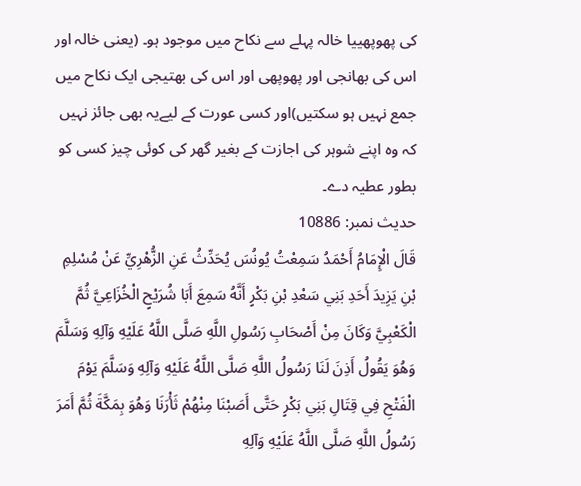کی پھوپھییا خالہ پہلے سے نکاح میں موجود ہو۔ (یعنی خالہ اور اس کی بھانجی اور پھوپھی اور اس کی بھتیجی ایک نکاح میں جمع نہیں ہو سکتیں)اور کسی عورت کے لیےیہ بھی جائز نہیں کہ وہ اپنے شوہر کی اجازت کے بغیر گھر کی کوئی چیز کسی کو بطور عطیہ دے۔
حدیث نمبر: 10886
قَالَ الْإِمَامُ أَحْمَدُ سَمِعْتُ يُونُسَ يُحَدِّثُ عَنِ الزُّهْرِيِّ عَنْ مُسْلِمِ بْنِ يَزِيدَ أَحَدِ بَنِي سَعْدِ بْنِ بَكْرٍ أَنَّهُ سَمِعَ أَبَا شُرَيْحٍ الْخُزَاعِيَّ ثُمَّ الْكَعْبِيَّ وَكَانَ مِنْ أَصْحَابِ رَسُولِ اللَّهِ صَلَّى اللَّهُ عَلَيْهِ وَآلِهِ وَسَلَّمَ وَهُوَ يَقُولُ أَذِنَ لَنَا رَسُولُ اللَّهِ صَلَّى اللَّهُ عَلَيْهِ وَآلِهِ وَسَلَّمَ يَوْمَ الْفَتْحِ فِي قِتَالِ بَنِي بَكْرٍ حَتَّى أَصَبْنَا مِنْهُمْ ثَأْرَنَا وَهُوَ بِمَكَّةَ ثُمَّ أَمَرَ رَسُولُ اللَّهِ صَلَّى اللَّهُ عَلَيْهِ وَآلِهِ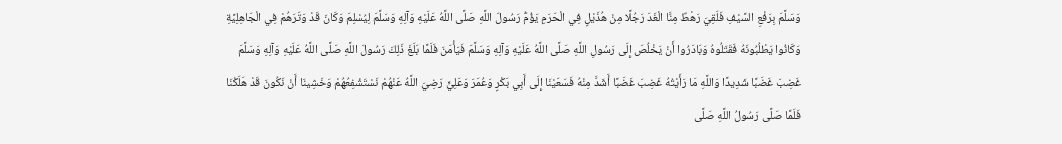وَسَلَّمَ بِرَفْعِ السَّيْفِ فَلَقِيَ رَهْطٌ مِنَّا الْغَدَ رَجُلًا مِنْ هُذَيْلٍ فِي الْحَرَمِ يَؤُمُّ رَسُولَ اللَّهِ صَلَّى اللَّهُ عَلَيْهِ وَآلِهِ وَسَلَّمَ لِيُسْلِمَ وَكَانَ قَدْ وَتَرَهُمْ فِي الْجَاهِلِيَّةِ وَكَانُوا يَطْلُبُونَهُ فَقَتَلُوهُ وَبَادَرُوا أَنْ يَخْلُصَ إِلَى رَسُولِ اللَّهِ صَلَّى اللَّهُ عَلَيْهِ وَآلِهِ وَسَلَّمَ فَيَأْمَنَ فَلَمَّا بَلَغَ ذَلِكَ رَسُولَ اللَّهِ صَلَّى اللَّهُ عَلَيْهِ وَآلِهِ وَسَلَّمَ غَضِبَ غَضَبًا شَدِيدًا وَاللَّهِ مَا رَأَيْتُهُ غَضِبَ غَضَبًا أَشَدَّ مِنْهُ فَسَعَيْنَا إِلَى أَبِي بَكْرٍ وَعُمَرَ وَعَلِيٍّ رَضِيَ اللَّهُ عَنْهُمْ نَسْتَشْفِعُهُمْ وَخَشِينَا أَنْ نَكُونَ قَدْ هَلَكْنَا فَلَمَّا صَلَّى رَسُولُ اللَّهِ صَلَّى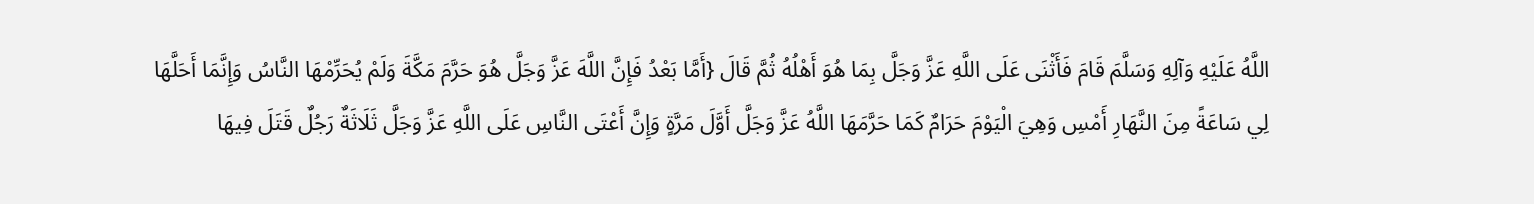اللَّهُ عَلَيْهِ وَآلِهِ وَسَلَّمَ قَامَ فَأَثْنَى عَلَى اللَّهِ عَزَّ وَجَلَّ بِمَا هُوَ أَهْلُهُ ثُمَّ قَالَ {أَمَّا بَعْدُ فَإِنَّ اللَّهَ عَزَّ وَجَلَّ هُوَ حَرَّمَ مَكَّةَ وَلَمْ يُحَرِّمْهَا النَّاسُ وَإِنَّمَا أَحَلَّهَا لِي سَاعَةً مِنَ النَّهَارِ أَمْسِ وَهِيَ الْيَوْمَ حَرَامٌ كَمَا حَرَّمَهَا اللَّهُ عَزَّ وَجَلَّ أَوَّلَ مَرَّةٍ وَإِنَّ أَعْتَى النَّاسِ عَلَى اللَّهِ عَزَّ وَجَلَّ ثَلَاثَةٌ رَجُلٌ قَتَلَ فِيهَا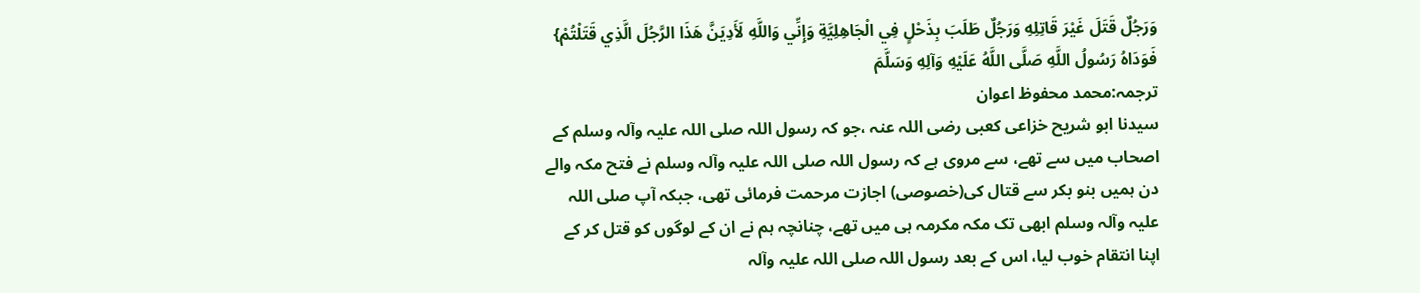وَرَجُلٌ قَتَلَ غَيْرَ قَاتِلِهِ وَرَجُلٌ طَلَبَ بِذَحْلٍ فِي الْجَاهِلِيَّةِ وَإِنِّي وَاللَّهِ لَأَدِيَنَّ هَذَا الرَّجُلَ الَّذِي قَتَلْتُمْ} فَوَدَاهُ رَسُولُ اللَّهِ صَلَّى اللَّهُ عَلَيْهِ وَآلِهِ وَسَلَّمَ
ترجمہ:محمد محفوظ اعوان
سیدنا ابو شریح خزاعی کعبی رضی اللہ عنہ ،جو کہ رسول اللہ صلی اللہ علیہ وآلہ وسلم کے اصحاب میں سے تھے، سے مروی ہے کہ رسول اللہ صلی اللہ علیہ وآلہ وسلم نے فتح مکہ والے دن ہمیں بنو بکر سے قتال کی(خصوصی) اجازت مرحمت فرمائی تھی، جبکہ آپ صلی اللہ علیہ وآلہ وسلم ابھی تک مکہ مکرمہ ہی میں تھے، چنانچہ ہم نے ان کے لوگوں کو قتل کر کے اپنا انتقام خوب لیا، اس کے بعد رسول اللہ صلی اللہ علیہ وآلہ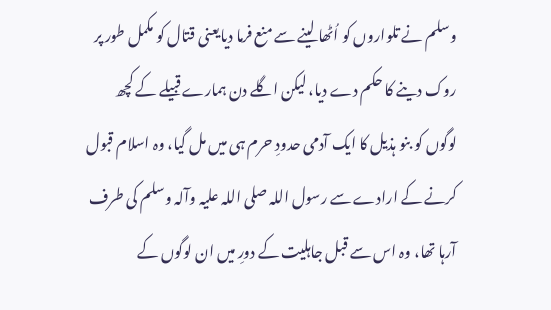وسلم نے تلواروں کو اُٹھا لینے سے منع فرما دیایعنی قتال کو مکمل طور پر روک دینے کا حکم دے دیا، لیکن اگلے دن ہمارے قبیلے کے کچھ لوگوں کو بنو ہذیل کا ایک آدمی حدودِ حرم ہی میں مل گیا، وہ اسلام قبول کرنے کے ارادے سے رسول اللہ صلی اللہ علیہ وآلہ وسلم کی طرف آرہا تھا، وہ اس سے قبل جاہلیت کے دورِ میں ان لوگوں کے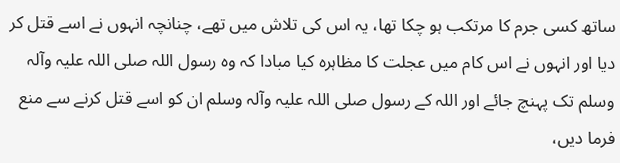ساتھ کسی جرم کا مرتکب ہو چکا تھا، یہ اس کی تلاش میں تھے، چنانچہ انہوں نے اسے قتل کر دیا اور انہوں نے اس کام میں عجلت کا مظاہرہ کیا مبادا کہ وہ رسول اللہ صلی اللہ علیہ وآلہ وسلم تک پہنچ جائے اور اللہ کے رسول صلی اللہ علیہ وآلہ وسلم ان کو اسے قتل کرنے سے منع فرما دیں،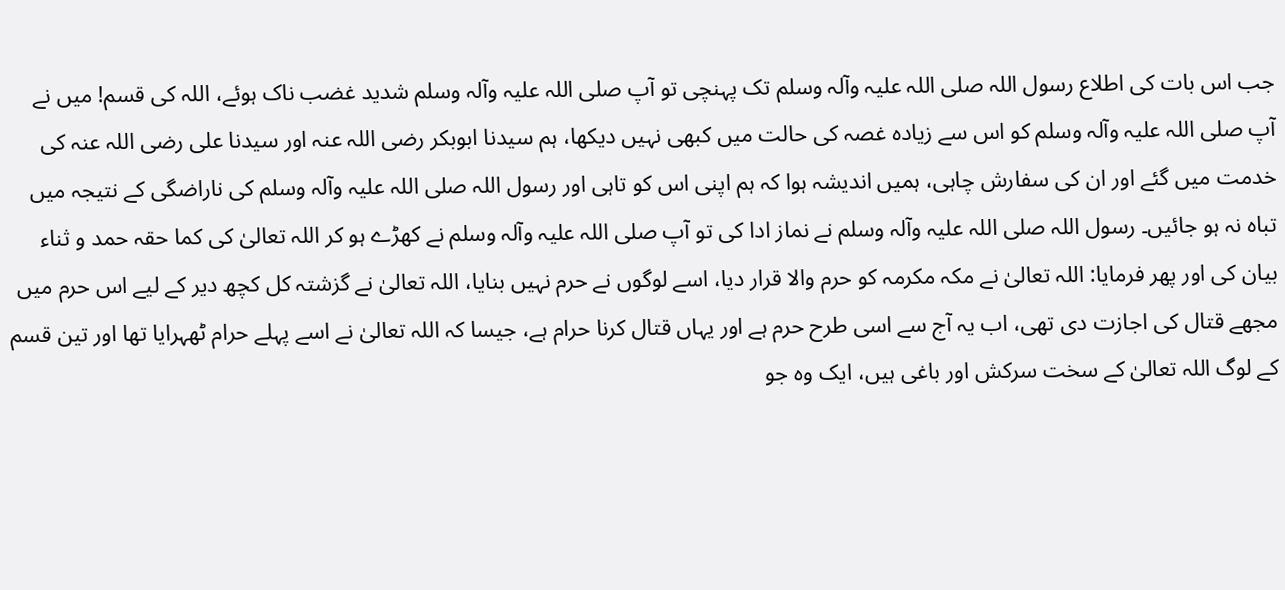جب اس بات کی اطلاع رسول اللہ صلی اللہ علیہ وآلہ وسلم تک پہنچی تو آپ صلی اللہ علیہ وآلہ وسلم شدید غضب ناک ہوئے، اللہ کی قسم! میں نے آپ صلی اللہ علیہ وآلہ وسلم کو اس سے زیادہ غصہ کی حالت میں کبھی نہیں دیکھا، ہم سیدنا ابوبکر رضی اللہ عنہ اور سیدنا علی رضی اللہ عنہ کی خدمت میں گئے اور ان کی سفارش چاہی، ہمیں اندیشہ ہوا کہ ہم اپنی اس کو تاہی اور رسول اللہ صلی اللہ علیہ وآلہ وسلم کی ناراضگی کے نتیجہ میں تباہ نہ ہو جائیں۔ رسول اللہ صلی اللہ علیہ وآلہ وسلم نے نماز ادا کی تو آپ صلی اللہ علیہ وآلہ وسلم نے کھڑے ہو کر اللہ تعالیٰ کی کما حقہ حمد و ثناء بیان کی اور پھر فرمایا: اللہ تعالیٰ نے مکہ مکرمہ کو حرم والا قرار دیا، اسے لوگوں نے حرم نہیں بنایا، اللہ تعالیٰ نے گزشتہ کل کچھ دیر کے لیے اس حرم میں مجھے قتال کی اجازت دی تھی، اب یہ آج سے اسی طرح حرم ہے اور یہاں قتال کرنا حرام ہے، جیسا کہ اللہ تعالیٰ نے اسے پہلے حرام ٹھہرایا تھا اور تین قسم کے لوگ اللہ تعالیٰ کے سخت سرکش اور باغی ہیں، ایک وہ جو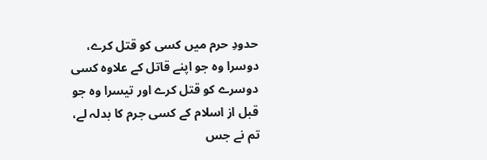حدودِ حرم میں کسی کو قتل کرے، دوسرا وہ جو اپنے قاتل کے علاوہ کسی دوسرے کو قتل کرے اور تیسرا وہ جو قبل از اسلام کے کسی جرم کا بدلہ لے، تم نے جس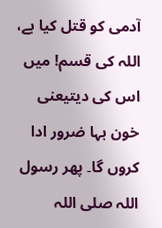آدمی کو قتل کیا ہے، اللہ کی قسم! میں اس کی دیتیعنی خون بہا ضرور ادا کروں گا۔ پھر رسول اللہ صلی اللہ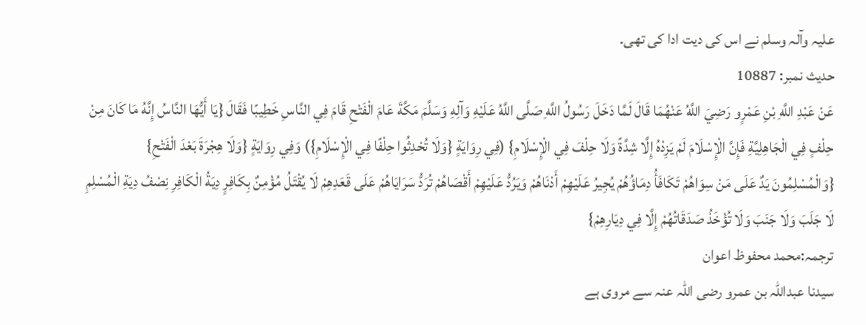علیہ وآلہ وسلم نے اس کی دیت ادا کی تھی۔
حدیث نمبر: 10887
عَنْ عَبْدِ اللَّهِ بْنِ عَمْرٍو رَضِيَ اللَّهُ عَنْهُمَا قَالَ لَمَّا دَخَلَ رَسُولُ اللَّهِ صَلَّى اللَّهُ عَلَيْهِ وَآلِهِ وَسَلَّمَ مَكَّةَ عَامَ الْفَتْحِ قَامَ فِي النَّاسِ خَطِيبًا فَقَالَ {يَا أَيُّهَا النَّاسُ إِنَّهُ مَا كَانَ مِنْ حِلْفٍ فِي الْجَاهِلِيَّةِ فَإِنَّ الْإِسْلَامَ لَمْ يَزِدْهُ إِلَّا شِدَّةً وَلَا حِلْفَ فِي الْإِسْلَامِ} (فِي رِوَايَةٍ {وَلَا تُحْدِثُوا حِلْفًا فِي الْإِسْلَامِ}) وَفِي رِوَايَةٍ {وَلَا هِجْرَةَ بَعْدَ الْفَتْحِ} {وَالْمُسْلِمُونَ يَدٌ عَلَى مَنْ سِوَاهُمْ تَكَافَأُ دِمَاؤُهُمْ يُجِيرُ عَلَيْهِمْ أَدْنَاهُمْ وَيَرُدُّ عَلَيْهِمْ أَقْصَاهُمْ تُرَدُّ سَرَايَاهُمْ عَلَى قَعَدِهِمْ لَا يُقْتَلُ مُؤْمِنٌ بِكَافِرٍ دِيَةُ الْكَافِرِ نِصْفُ دِيَةِ الْمُسْلِمِ لَا جَلَبَ وَلَا جَنَبَ وَلَا تُؤْخَذُ صَدَقَاتُهُمْ إِلَّا فِي دِيَارِهِمْ}
ترجمہ:محمد محفوظ اعوان
سیدنا عبداللہ بن عمرو رضی اللہ عنہ سے مروی ہے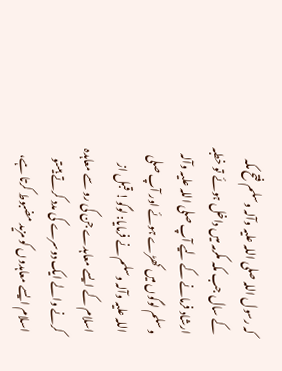کہ رسول اللہ صلی اللہ علیہ وآلہ وسلم فتح مکہ کے سال جب مکہ مکرمہ میں داخل ہوئے تو خطبہ ارشاد فرمانے کے لیے آپ صلی اللہ علیہ وآلہ وسلم لوگوں میں کھڑے ہوئے اور آپ صلی اللہ علیہ وآلہ وسلم نے فرمایا: لوگو! قبل از اسلام کے ایسے معاہدے جن کی رو سے معاہدہ کرنے والے ایک دوسرے کی مدد کرتے ہیںتو اسلام ایسے معاہدوں کو مزید مضبوط کرتا ہے،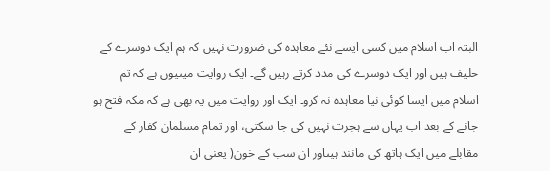البتہ اب اسلام میں کسی ایسے نئے معاہدہ کی ضرورت نہیں کہ ہم ایک دوسرے کے حلیف ہیں اور ایک دوسرے کی مدد کرتے رہیں گے۔ ایک روایت میںیوں ہے کہ تم اسلام میں ایسا کوئی نیا معاہدہ نہ کرو۔ ایک اور روایت میں یہ بھی ہے کہ مکہ فتح ہو جانے کے بعد اب یہاں سے ہجرت نہیں کی جا سکتی، اور تمام مسلمان کفار کے مقابلے میں ایک ہاتھ کی مانند ہیںاور ان سب کے خون( یعنی ان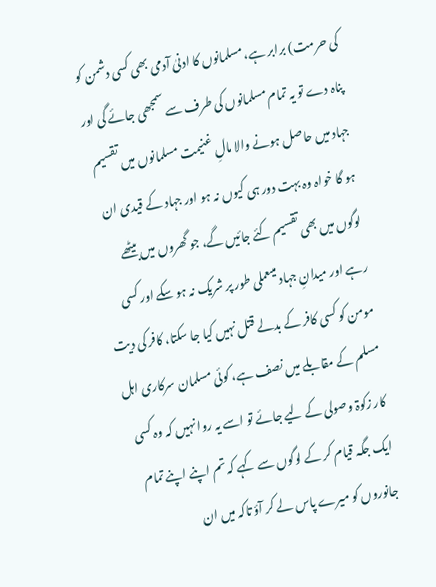کی حرمت) برابر ہے، مسلمانوں کا ادنیٰ آدمی بھی کسی دشمن کو پناہ دے تو یہ تمام مسلمانوں کی طرف سے سمجھی جائے گی اور جہاد میں حاصل ہونے والا مالِ غنیمت مسلمانوں میں تقسیم ہو گا خواہ وہ بہت دور ہی کیوں نہ ہو اور جہاد کے قیدی ان لوگوں میں بھی تقسیم کئے جائیں گے، جو گھروں میں بیٹھے رہے اور میدانِ جہاد میںعملی طور پر شریک نہ ہو سکے اور کسی مومن کو کسی کافر کے بدلے قتل نہیں کیا جا سکتا، کافر کی دیت مسلم کے مقابلے میں نصف ہے، کوئی مسلمان سرکاری اہل کار زکوۃ وصولی کے لیے جائے تو اسے یہ روا نہیں کہ وہ کسی ایک جگہ قیام کر کے لوگوں سے کہے کہ تم اپنے اپنے تمام جانوروں کو میرے پاس لے کر آؤ تاکہ میں ان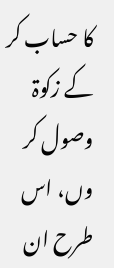کا حساب کر کے زکوۃ وصول کر وں، اس طرح ان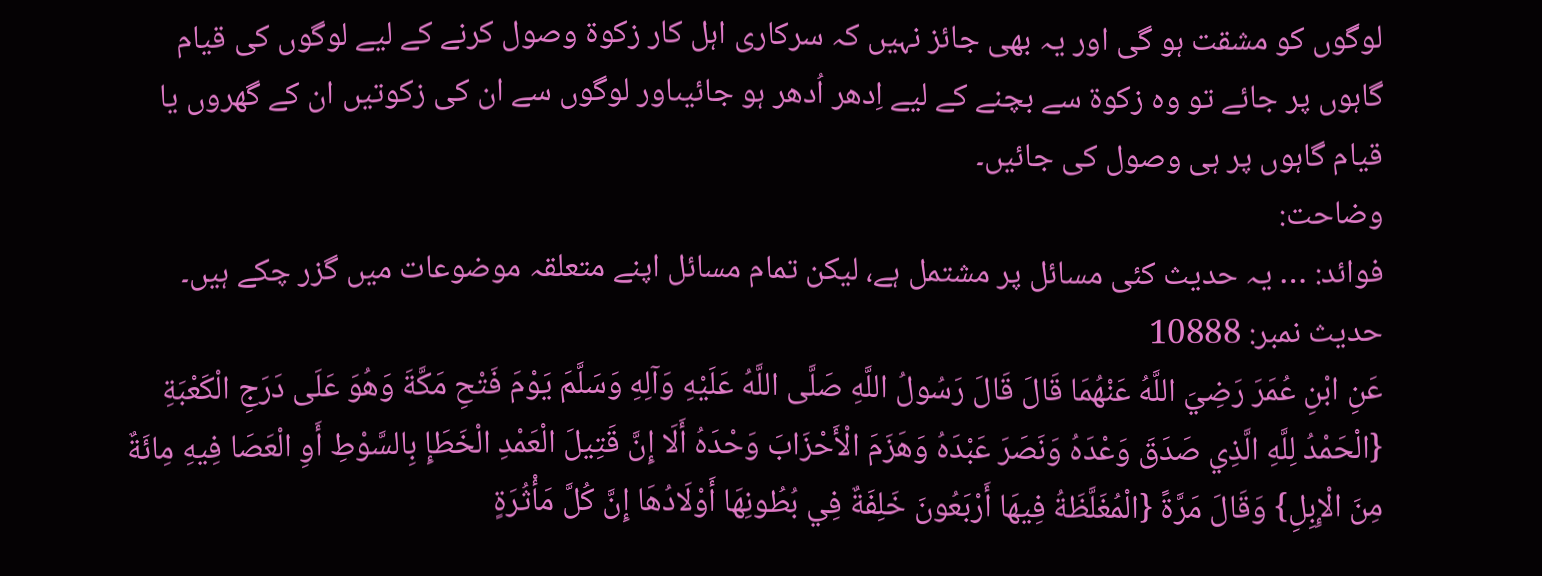لوگوں کو مشقت ہو گی اور یہ بھی جائز نہیں کہ سرکاری اہل کار زکوۃ وصول کرنے کے لیے لوگوں کی قیام گاہوں پر جائے تو وہ زکوۃ سے بچنے کے لیے اِدھر اُدھر ہو جائیںاور لوگوں سے ان کی زکوتیں ان کے گھروں یا قیام گاہوں پر ہی وصول کی جائیں۔
وضاحت:
فوائد: … یہ حدیث کئی مسائل پر مشتمل ہے، لیکن تمام مسائل اپنے متعلقہ موضوعات میں گزر چکے ہیں۔
حدیث نمبر: 10888
عَنِ ابْنِ عُمَرَ رَضِيَ اللَّهُ عَنْهُمَا قَالَ قَالَ رَسُولُ اللَّهِ صَلَّى اللَّهُ عَلَيْهِ وَآلِهِ وَسَلَّمَ يَوْمَ فَتْحِ مَكَّةَ وَهُوَ عَلَى دَرَجِ الْكَعْبَةِ {الْحَمْدُ لِلَّهِ الَّذِي صَدَقَ وَعْدَهُ وَنَصَرَ عَبْدَهُ وَهَزَمَ الْأَحْزَابَ وَحْدَهُ أَلَا إِنَّ قَتِيلَ الْعَمْدِ الْخَطَإِ بِالسَّوْطِ أَوِ الْعَصَا فِيهِ مِائَةٌ مِنَ الْإِبِلِ} وَقَالَ مَرَّةً {الْمُغَلَّظَةُ فِيهَا أَرْبَعُونَ خَلِفَةٌ فِي بُطُونِهَا أَوْلَادُهَا إِنَّ كُلَّ مَأْثُرَةٍ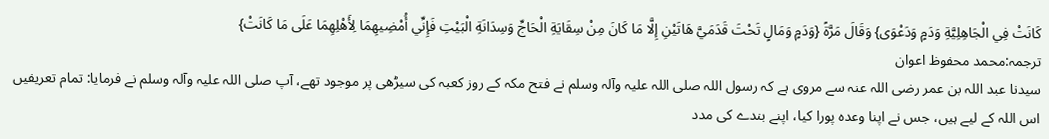كَانَتْ فِي الْجَاهِلِيَّةِ وَدَمٍ وَدَعْوَى} وَقَالَ مَرَّةً {وَدَمٍ وَمَالٍ تَحْتَ قَدَمَيَّ هَاتَيْنِ إِلَّا مَا كَانَ مِنْ سِقَايَةِ الْحَاجِّ وَسِدَانَةِ الْبَيْتِ فَإِنِّي أُمْضِيهِمَا لِأَهْلِهِمَا عَلَى مَا كَانَتْ}
ترجمہ:محمد محفوظ اعوان
سیدنا عبد اللہ بن عمر رضی اللہ عنہ سے مروی ہے کہ رسول اللہ صلی اللہ علیہ وآلہ وسلم نے فتح مکہ کے روز کعبہ کی سیڑھی پر موجود تھے، آپ صلی اللہ علیہ وآلہ وسلم نے فرمایا: تمام تعریفیں اس اللہ کے لیے ہیں، جس نے اپنا وعدہ پورا کیا، اپنے بندے کی مدد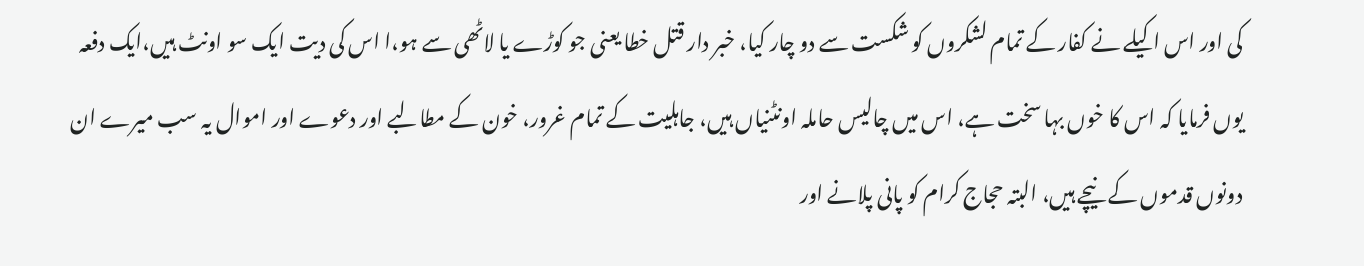کی اور اس اکیلے نے کفار کے تمام لشکروں کو شکست سے دو چار کیا، خبر دار قتل خطا یعنی جو کوڑے یا لاٹھی سے ہو،ا اس کی دیت ایک سو اونٹ ہیں،ایک دفعہ یوں فرمایا کہ اس کا خوں بہا سخت ہے، اس میں چالیس حاملہ اونٹنیاں ہیں، جاہلیت کے تمام غرور، خون کے مطالبے اور دعوے اور اموال یہ سب میرے ان دونوں قدموں کے نیچے ہیں، البتہ حجاج کرام کو پانی پلانے اور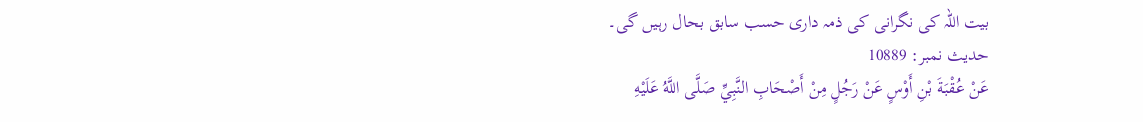بیت اللہ کی نگرانی کی ذمہ داری حسب سابق بحال رہیں گی۔
حدیث نمبر: 10889
عَنْ عُقْبَةَ بْنِ أَوْسٍ عَنْ رَجُلٍ مِنْ أَصْحَابِ النَّبِيِّ صَلَّى اللَّهُ عَلَيْهِ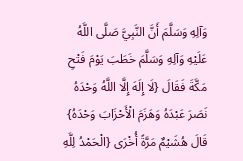وَآلِهِ وَسَلَّمَ أَنَّ النَّبِيَّ صَلَّى اللَّهُ عَلَيْهِ وَآلِهِ وَسَلَّمَ خَطَبَ يَوْمَ فَتْحِ مَكَّةَ فَقَالَ {لَا إِلَهَ إِلَّا اللَّهُ وَحْدَهُ نَصَرَ عَبْدَهُ وَهَزَمَ الْأَحْزَابَ وَحْدَهُ} قَالَ هُشَيْمٌ مَرَّةً أُخْرَى {الْحَمْدُ لِلَّهِ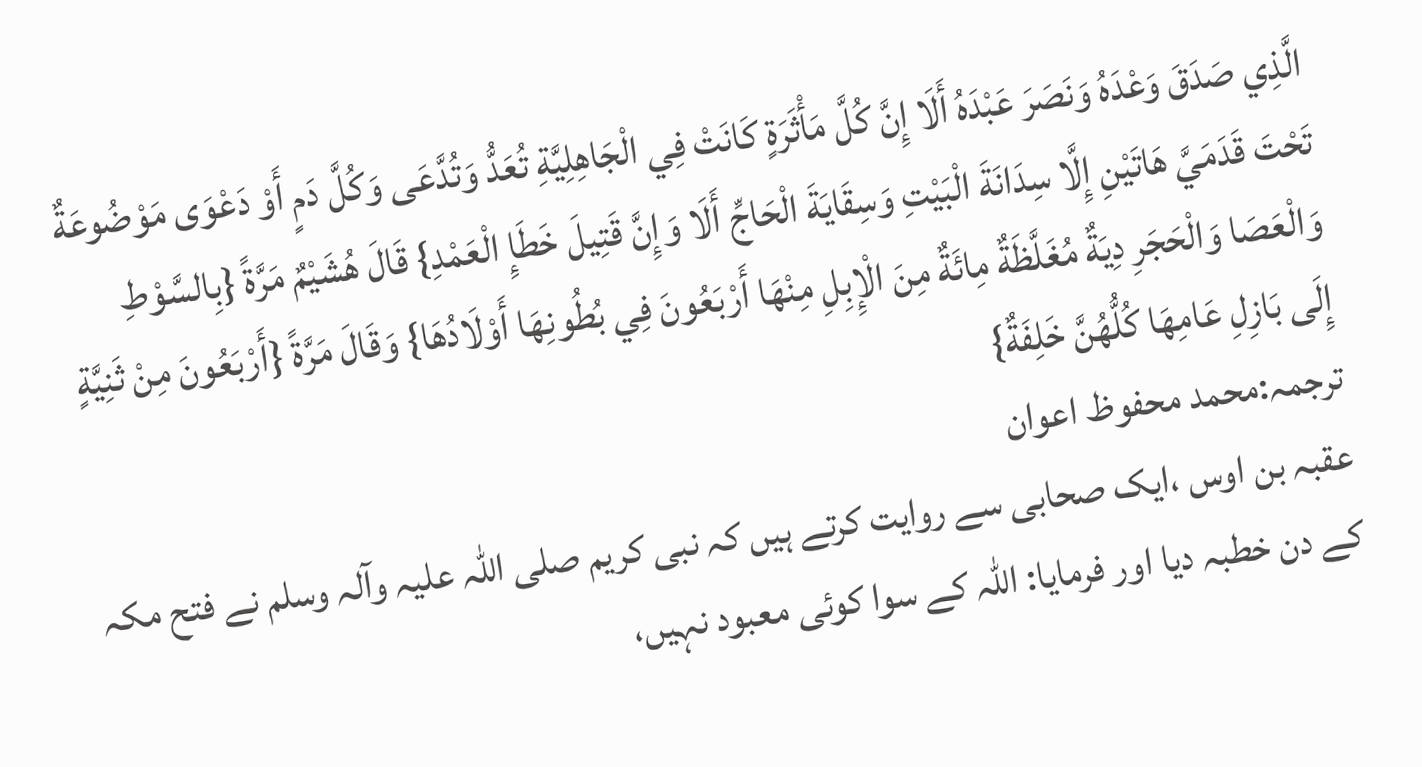الَّذِي صَدَقَ وَعْدَهُ وَنَصَرَ عَبْدَهُ أَلَا إِنَّ كُلَّ مَأْثَرَةٍ كَانَتْ فِي الْجَاهِلِيَّةِ تُعَدُّ وَتُدَّعَى وَكُلَّ دَمٍ أَوْ دَعْوَى مَوْضُوعَةٌ تَحْتَ قَدَمَيَّ هَاتَيْنِ إِلَّا سِدَانَةَ الْبَيْتِ وَسِقَايَةَ الْحَاجِّ أَلَا وَإِنَّ قَتِيلَ خَطَإِ الْعَمْدِ} قَالَ هُشَيْمٌ مَرَّةً {بِالسَّوْطِ وَالْعَصَا وَالْحَجَرِ دِيَةٌ مُغَلَّظَةٌ مِائَةٌ مِنَ الْإِبِلِ مِنْهَا أَرْبَعُونَ فِي بُطُونِهَا أَوْلَادُهَا} وَقَالَ مَرَّةً {أَرْبَعُونَ مِنْ ثَنِيَّةٍ إِلَى بَازِلِ عَامِهَا كُلُّهُنَّ خَلِفَةٌ}
ترجمہ:محمد محفوظ اعوان
عقبہ بن اوس ،ایک صحابی سے روایت کرتے ہیں کہ نبی کریم صلی اللہ علیہ وآلہ وسلم نے فتح مکہ کے دن خطبہ دیا اور فرمایا: اللہ کے سوا کوئی معبود نہیں،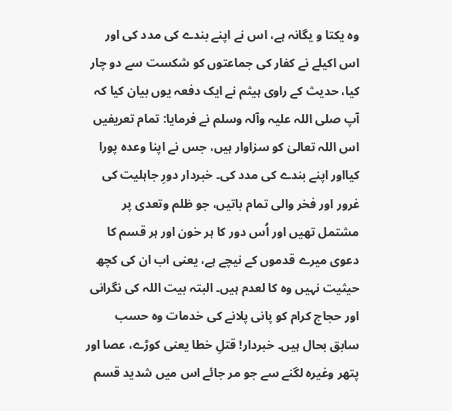وہ یکتا و یگانہ ہے، اس نے اپنے بندے کی مدد کی اور اس اکیلے نے کفار کی جماعتوں کو شکست سے دو چار کیا، حدیث کے راوی ہیثم نے ایک دفعہ یوں بیان کیا کہ آپ صلی اللہ علیہ وآلہ وسلم نے فرمایا: تمام تعریفیں اس اللہ تعالیٰ کو سزاوار ہیں، جس نے اپنا وعدہ پورا کیااور اپنے بندے کی مدد کی۔ خبردار دورِ جاہلیت کی غرور اور فخر والی تمام باتیں، جو ظلم وتعدی پر مشتمل تھیں اور اُس دور کا ہر خون اور ہر قسم کا دعوی میرے قدموں کے نیچے ہے، یعنی اب ان کی کچھ حیثیت نہیں وہ کا لعدم ہیں۔ البتہ بیت اللہ کی نگرانی اور حجاج کرام کو پانی پلانے کی خدمات وہ حسب سابق بحال ہیں۔ خبردار! قتلِ خطا یعنی کوڑے، عصا اور پتھر وغیرہ لگنے سے جو مر جائے اس میں شدید قسم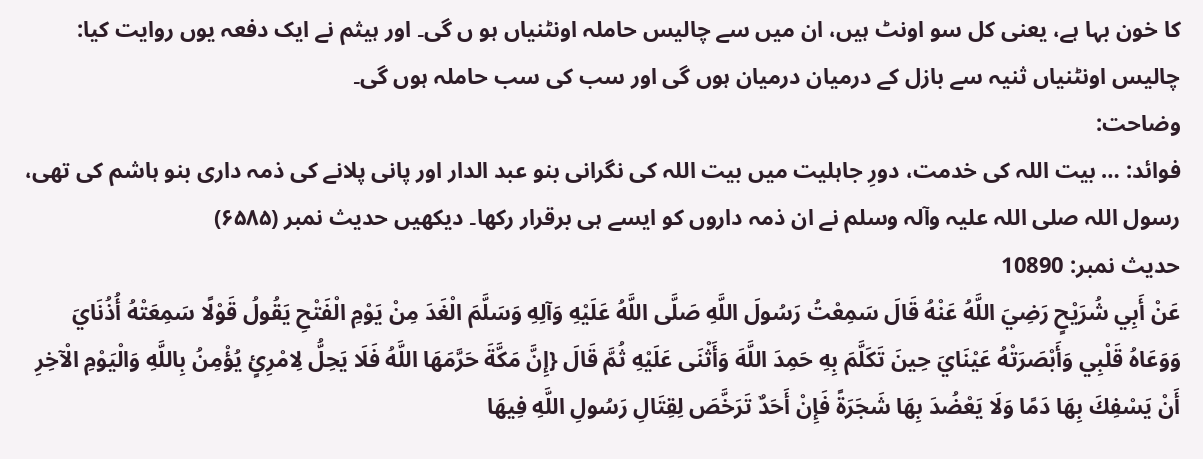کا خون بہا ہے، یعنی کل سو اونٹ ہیں، ان میں سے چالیس حاملہ اونٹنیاں ہو ں گی۔ اور ہیثم نے ایک دفعہ یوں روایت کیا: چالیس اونٹنیاں ثنیہ سے بازل کے درمیان درمیان ہوں گی اور سب کی سب حاملہ ہوں گی۔
وضاحت:
فوائد: … بیت اللہ کی خدمت، دورِ جاہلیت میں بیت اللہ کی نگرانی بنو عبد الدار اور پانی پلانے کی ذمہ داری بنو ہاشم کی تھی، رسول اللہ صلی اللہ علیہ وآلہ وسلم نے ان ذمہ داروں کو ایسے ہی برقرار رکھا۔ دیکھیں حدیث نمبر (۶۵۸۵)
حدیث نمبر: 10890
عَنْ أَبِي شُرَيْحٍ رَضِيَ اللَّهُ عَنْهُ قَالَ سَمِعْتُ رَسُولَ اللَّهِ صَلَّى اللَّهُ عَلَيْهِ وَآلِهِ وَسَلَّمَ الْغَدَ مِنْ يَوْمِ الْفَتْحِ يَقُولُ قَوْلًا سَمِعَتْهُ أُذُنَايَ وَوَعَاهُ قَلْبِي وَأَبْصَرَتْهُ عَيْنَايَ حِينَ تَكَلَّمَ بِهِ حَمِدَ اللَّهَ وَأَثْنَى عَلَيْهِ ثُمَّ قَالَ {إِنَّ مَكَّةَ حَرَّمَهَا اللَّهُ فَلَا يَحِلُّ لِامْرِئٍ يُؤْمِنُ بِاللَّهِ وَالْيَوْمِ الْآخِرِ أَنْ يَسْفِكَ بِهَا دَمًا وَلَا يَعْضُدَ بِهَا شَجَرَةً فَإِنْ أَحَدٌ تَرَخَّصَ لِقِتَالِ رَسُولِ اللَّهِ فِيهَا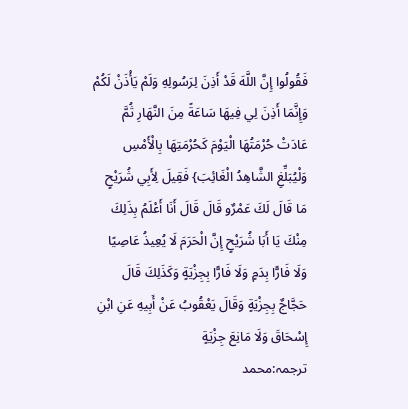فَقُولُوا إِنَّ اللَّهَ قَدْ أَذِنَ لِرَسُولِهِ وَلَمْ يَأْذَنْ لَكُمْ وَإِنَّمَا أَذِنَ لِي فِيهَا سَاعَةً مِنَ النَّهَارِ ثُمَّ عَادَتْ حُرْمَتُهَا الْيَوْمَ كَحُرْمَتِهَا بِالْأَمْسِ وَلْيُبَلِّغِ الشَّاهِدُ الْغَائِبَ} فَقِيلَ لِأَبِي شُرَيْحٍ مَا قَالَ لَكَ عَمْرٌو قَالَ قَالَ أَنَا أَعْلَمُ بِذَلِكَ مِنْكَ يَا أَبَا شُرَيْحٍ إِنَّ الْحَرَمَ لَا يُعِيذُ عَاصِيًا وَلَا فَارًّا بِدَمٍ وَلَا فَارًّا بِجِزْيَةٍ وَكَذَلِكَ قَالَ حَجَّاجٌ بِجِزْيَةٍ وَقَالَ يَعْقُوبُ عَنْ أَبِيهِ عَنِ ابْنِ إِسْحَاقَ وَلَا مَانِعَ جِزْيَةٍ
ترجمہ:محمد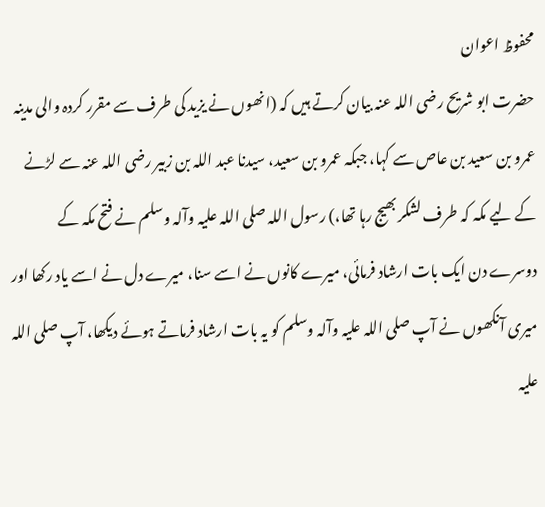محفوظ اعوان
حضرت ابو شریح رضی اللہ عنہ بیان کرتے ہیں کہ (انھوں نے یزید کی طرف سے مقرر کردہ والی مدینہ عمرو بن سعید بن عاص سے کہا، جبکہ عمرو بن سعید، سیدنا عبد اللہ بن زبیر رضی اللہ عنہ سے لڑنے کے لیے مکہ کہ طرف لشکر بھیج رہا تھا،) رسول اللہ صلی اللہ علیہ وآلہ وسلم نے فتح مکہ کے دوسرے دن ایک بات ارشاد فرمائی، میرے کانوں نے اسے سنا، میرے دل نے اسے یاد رکھا اور میری آنکھوں نے آپ صلی اللہ علیہ وآلہ وسلم کو یہ بات ارشاد فرماتے ہوئے دیکھا، آپ صلی اللہ علیہ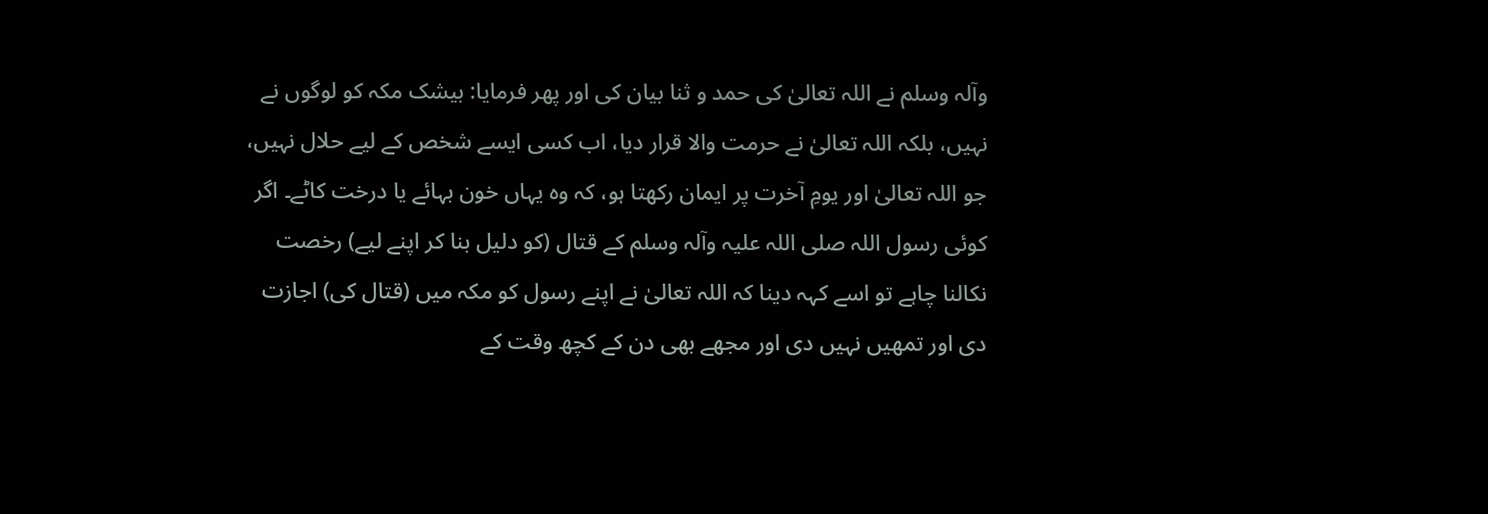وآلہ وسلم نے اللہ تعالیٰ کی حمد و ثنا بیان کی اور پھر فرمایا: بیشک مکہ کو لوگوں نے نہیں، بلکہ اللہ تعالیٰ نے حرمت والا قرار دیا، اب کسی ایسے شخص کے لیے حلال نہیں، جو اللہ تعالیٰ اور یومِ آخرت پر ایمان رکھتا ہو، کہ وہ یہاں خون بہائے یا درخت کاٹے۔ اگر کوئی رسول اللہ صلی اللہ علیہ وآلہ وسلم کے قتال (کو دلیل بنا کر اپنے لیے) رخصت نکالنا چاہے تو اسے کہہ دینا کہ اللہ تعالیٰ نے اپنے رسول کو مکہ میں (قتال کی) اجازت دی اور تمھیں نہیں دی اور مجھے بھی دن کے کچھ وقت کے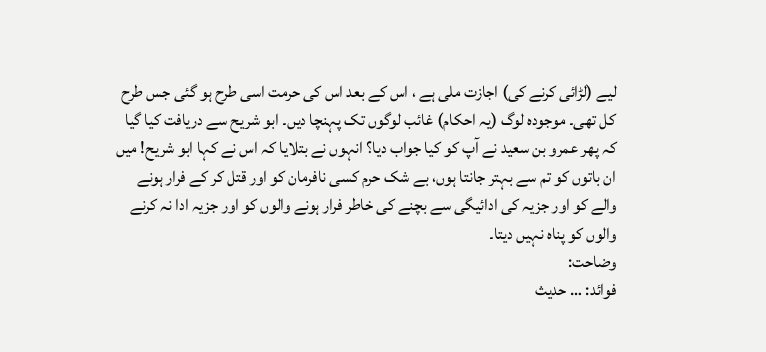لیے (لڑائی کرنے کی) اجازت ملی ہے ، اس کے بعد اس کی حرمت اسی طرح ہو گئی جس طرح کل تھی۔ موجودہ لوگ (یہ احکام) غائب لوگوں تک پہنچا دیں۔ ابو شریح سے دریافت کیا گیا کہ پھر عمرو بن سعید نے آپ کو کیا جواب دیا؟ انہوں نے بتلایا کہ اس نے کہا ابو شریح! میں ان باتوں کو تم سے بہتر جانتا ہوں، بے شک حرم کسی نافرمان کو اور قتل کر کے فرار ہونے والے کو اور جزیہ کی ادائیگی سے بچنے کی خاطر فرار ہونے والوں کو اور جزیہ ادا نہ کرنے والوں کو پناہ نہیں دیتا۔
وضاحت:
فوائد: … حدیث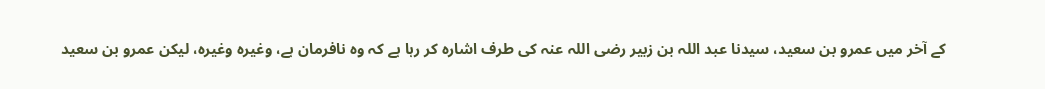کے آخر میں عمرو بن سعید، سیدنا عبد اللہ بن زبیر رضی اللہ عنہ کی طرف اشارہ کر رہا ہے کہ وہ نافرمان ہے، وغیرہ وغیرہ، لیکن عمرو بن سعید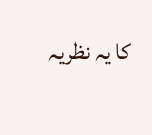کا یہ نظریہ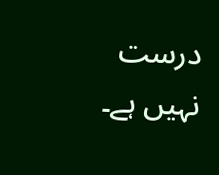درست نہیں ہے۔